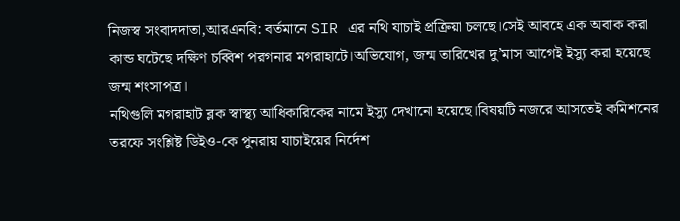নিজস্ব সংবাদদাতা,আরএনবি: বর্তমানে SIR এর নথি যাচাই প্রক্রিয়া চলছে।সেই আবহে এক অবাক করা কান্ড ঘটেছে দক্ষিণ চব্বিশ পরগনার মগরাহাটে।অভিযোগ, জন্ম তারিখের দু’মাস আগেই ইস্যু করা হয়েছে জন্ম শংসাপত্র।
নথিগুলি মগরাহাট ব্লক স্বাস্থ্য আধিকারিকের নামে ইস্যু দেখানো হয়েছে।বিষয়টি নজরে আসতেই কমিশনের তরফে সংশ্লিষ্ট ডিইও-কে পুনরায় যাচাইয়ের নির্দেশ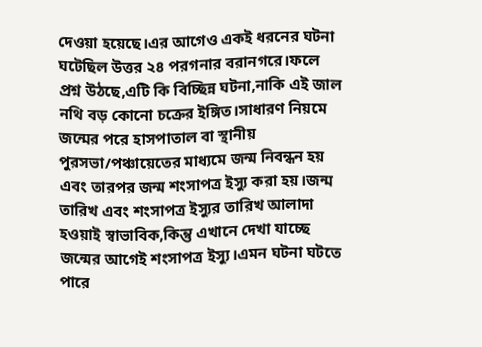দেওয়া হয়েছে।এর আগেও একই ধরনের ঘটনা ঘটেছিল উত্তর ২৪ পরগনার বরানগরে।ফলে প্রশ্ন উঠছে,এটি কি বিচ্ছিন্ন ঘটনা,নাকি এই জাল নথি বড় কোনো চক্রের ইঙ্গিত।সাধারণ নিয়মে জন্মের পরে হাসপাতাল বা স্থানীয় পুরসভা/পঞ্চায়েতের মাধ্যমে জন্ম নিবন্ধন হয় এবং তারপর জন্ম শংসাপত্র ইস্যু করা হয়।জন্ম তারিখ এবং শংসাপত্র ইস্যুর তারিখ আলাদা হওয়াই স্বাভাবিক,কিন্তু এখানে দেখা যাচ্ছে জন্মের আগেই শংসাপত্র ইস্যু।এমন ঘটনা ঘটতে পারে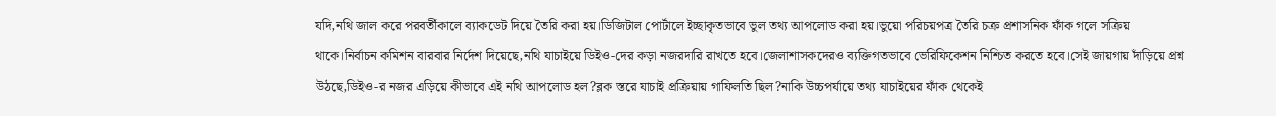যদি,নথি জাল করে পরবর্তীকালে ব্যাকডেট দিয়ে তৈরি করা হয়।ডিজিটাল পোর্টালে ইচ্ছাকৃতভাবে ভুল তথ্য আপলোড করা হয়।ভুয়ো পরিচয়পত্র তৈরি চক্র প্রশাসনিক ফাঁক গলে সক্রিয় থাকে।নির্বাচন কমিশন বারবার নির্দেশ দিয়েছে,নথি যাচাইয়ে ডিইও-দের কড়া নজরদারি রাখতে হবে।জেলাশাসকদেরও ব্যক্তিগতভাবে ভেরিফিকেশন নিশ্চিত করতে হবে।সেই জায়গায় দাঁড়িয়ে প্রশ্ন উঠছে,ডিইও-র নজর এড়িয়ে কীভাবে এই নথি আপলোড হল?ব্লক স্তরে যাচাই প্রক্রিয়ায় গাফিলতি ছিল?নাকি উচ্চপর্যায়ে তথ্য যাচাইয়ের ফাঁক থেকেই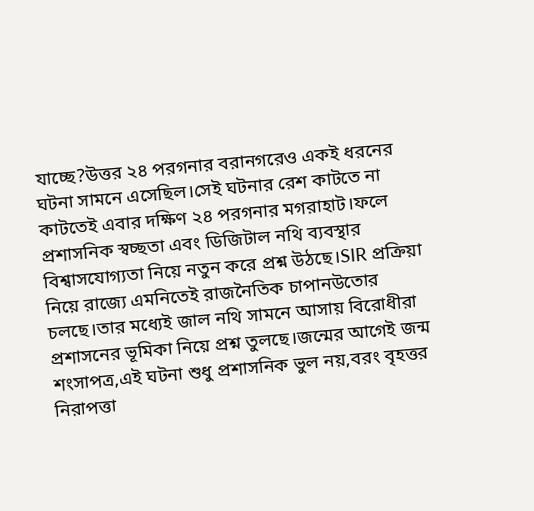যাচ্ছে?উত্তর ২৪ পরগনার বরানগরেও একই ধরনের ঘটনা সামনে এসেছিল।সেই ঘটনার রেশ কাটতে না কাটতেই এবার দক্ষিণ ২৪ পরগনার মগরাহাট।ফলে প্রশাসনিক স্বচ্ছতা এবং ডিজিটাল নথি ব্যবস্থার বিশ্বাসযোগ্যতা নিয়ে নতুন করে প্রশ্ন উঠছে।SIR প্রক্রিয়া নিয়ে রাজ্যে এমনিতেই রাজনৈতিক চাপানউতোর চলছে।তার মধ্যেই জাল নথি সামনে আসায় বিরোধীরা প্রশাসনের ভূমিকা নিয়ে প্রশ্ন তুলছে।জন্মের আগেই জন্ম শংসাপত্র,এই ঘটনা শুধু প্রশাসনিক ভুল নয়,বরং বৃহত্তর নিরাপত্তা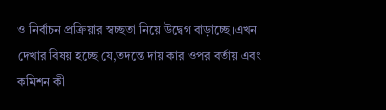ও নির্বাচন প্রক্রিয়ার স্বচ্ছতা নিয়ে উদ্বেগ বাড়াচ্ছে।এখন দেখার বিষয় হচ্ছে যে,তদন্তে দায় কার ওপর বর্তায় এবং কমিশন কী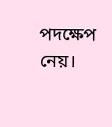পদক্ষেপ নেয়।